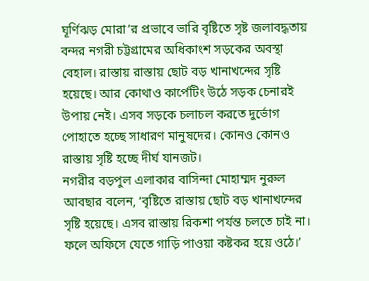ঘূর্ণিঝড় মোরা’র প্রভাবে ভারি বৃষ্টিতে সৃষ্ট জলাবদ্ধতায় বন্দর নগরী চট্টগ্রামের অধিকাংশ সড়কের অবস্থা বেহাল। রাস্তায় রাস্তায় ছোট বড় খানাখন্দের সৃষ্টি হয়েছে। আর কোথাও কার্পেটিং উঠে সড়ক চেনারই উপায় নেই। এসব সড়কে চলাচল করতে দুর্ভোগ পোহাতে হচ্ছে সাধারণ মানুষদের। কোনও কোনও রাস্তায় সৃষ্টি হচ্ছে দীর্ঘ যানজট।
নগরীর বড়পুল এলাকার বাসিন্দা মোহাম্মদ নুরুল আবছার বলেন, ‘বৃষ্টিতে রাস্তায় ছোট বড় খানাখন্দের সৃষ্টি হয়েছে। এসব রাস্তায় রিকশা পর্যন্ত চলতে চাই না। ফলে অফিসে যেতে গাড়ি পাওয়া কষ্টকর হয়ে ওঠে।’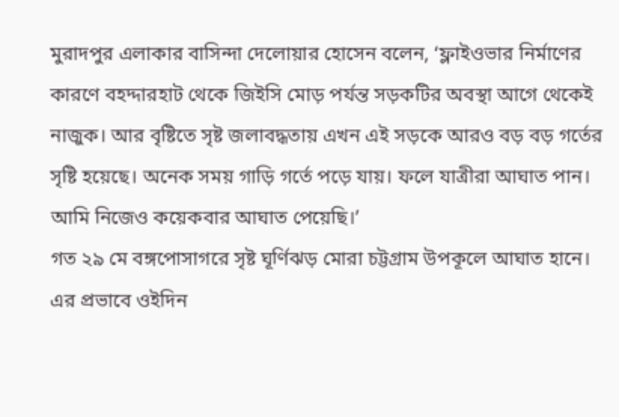মুরাদপুর এলাকার বাসিন্দা দেলোয়ার হোসেন বলেন, ‘ফ্লাইওভার নির্মাণের কারণে বহদ্দারহাট থেকে জিইসি মোড় পর্যন্ত সড়কটির অবস্থা আগে থেকেই নাজুক। আর বৃষ্টিতে সৃষ্ট জলাবদ্ধতায় এখন এই সড়কে আরও বড় বড় গর্তের সৃষ্টি হয়েছে। অনেক সময় গাড়ি গর্তে পড়ে যায়। ফলে যাত্রীরা আঘাত পান। আমি নিজেও কয়েকবার আঘাত পেয়েছি।’
গত ২৯ মে বঙ্গপোসাগরে সৃষ্ট ঘূর্ণিঝড় মোরা চট্টগ্রাম উপকূলে আঘাত হানে। এর প্রভাবে ওইদিন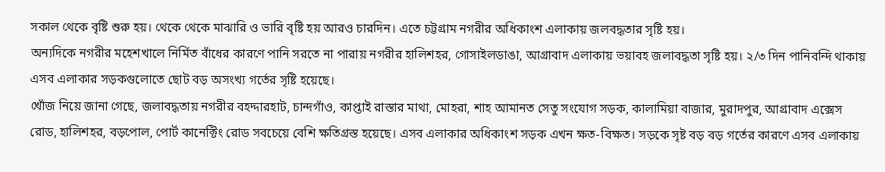সকাল থেকে বৃষ্টি শুরু হয়। থেকে থেকে মাঝারি ও ভারি বৃষ্টি হয় আরও চারদিন। এতে চট্টগ্রাম নগরীর অধিকাংশ এলাকায় জলবদ্ধতার সৃষ্টি হয়।
অন্যদিকে নগরীর মহেশখালে নির্মিত বাঁধের কারণে পানি সরতে না পারায় নগরীর হালিশহর, গোসাইলডাঙা, আগ্রাবাদ এলাকায় ভয়াবহ জলাবদ্ধতা সৃষ্টি হয়। ২/৩ দিন পানিবন্দি থাকায় এসব এলাকার সড়কগুলোতে ছোট বড় অসংখ্য গর্তের সৃষ্টি হয়েছে।
খোঁজ নিয়ে জানা গেছে, জলাবদ্ধতায় নগরীর বহদ্দারহাট, চান্দগাঁও, কাপ্তাই রাস্তার মাথা, মোহরা, শাহ আমানত সেতু সংযোগ সড়ক, কালামিয়া বাজার, মুরাদপুর, আগ্রাবাদ এক্সেস রোড, হালিশহর, বড়পোল, পোর্ট কানেক্টিং রোড সবচেয়ে বেশি ক্ষতিগ্রস্ত হয়েছে। এসব এলাকার অধিকাংশ সড়ক এখন ক্ষত-বিক্ষত। সড়কে সৃষ্ট বড় বড় গর্তের কারণে এসব এলাকায়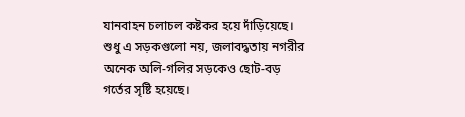যানবাহন চলাচল কষ্টকর হয়ে দাঁড়িয়েছে। শুধু এ সড়কগুলো নয়, জলাবদ্ধতায় নগরীর অনেক অলি-গলির সড়কেও ছোট-বড় গর্তের সৃষ্টি হয়েছে।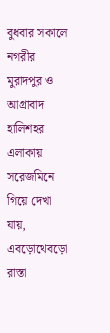বুধবার সকালে নগরীর মুরাদপুর ও আগ্রাবাদ হালিশহর এলাকায় সরেজমিনে গিয়ে দেখা যায়, এবড়োথেবড়ো রাস্তা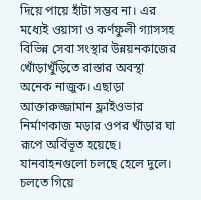দিয়ে পায়ে হাঁটা সম্ভব না। এর মধ্যেই ওয়াসা ও কর্ণফুলী গ্যাসসহ বিভিন্ন সেবা সংস্থার উন্নয়নকাজের খোঁড়াখুঁড়িতে রাস্তার অবস্থা অনেক নাজুক। এছাড়া আক্তারুজ্জামান ফ্লাইওভার নির্মাণকাজ মড়ার ওপর খাঁড়ার ঘা রূপে অর্বিভূত হয়েছে। যানবাহনগুলো চলছে হেলে দুলে। চলতে গিয়ে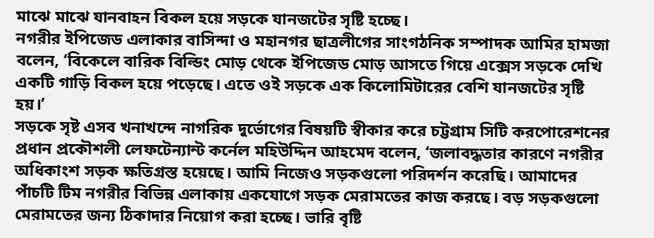মাঝে মাঝে যানবাহন বিকল হয়ে সড়কে যানজটের সৃষ্টি হচ্ছে।
নগরীর ইপিজেড এলাকার বাসিন্দা ও মহানগর ছাত্রলীগের সাংগঠনিক সম্পাদক আমির হামজা বলেন, ‘বিকেলে বারিক বিল্ডিং মোড় থেকে ইপিজেড মোড় আসতে গিয়ে এক্সেস সড়কে দেখি একটি গাড়ি বিকল হয়ে পড়েছে। এতে ওই সড়কে এক কিলোমিটারের বেশি যানজটের সৃষ্টি হয়।’
সড়কে সৃষ্ট এসব খনাখন্দে নাগরিক দুর্ভোগের বিষয়টি স্বীকার করে চট্টগ্রাম সিটি করপোরেশনের প্রধান প্রকৌশলী লেফটেন্যান্ট কর্নেল মহিউদ্দিন আহমেদ বলেন, ‘জলাবদ্ধতার কারণে নগরীর অধিকাংশ সড়ক ক্ষতিগ্রস্ত হয়েছে। আমি নিজেও সড়কগুলো পরিদর্শন করেছি। আমাদের পাঁচটি টিম নগরীর বিভিন্ন এলাকায় একযোগে সড়ক মেরামতের কাজ করছে। বড় সড়কগুলো মেরামতের জন্য ঠিকাদার নিয়োগ করা হচ্ছে। ভারি বৃষ্টি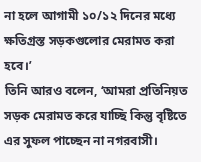না হলে আগামী ১০/১২ দিনের মধ্যে ক্ষতিগ্রস্ত সড়কগুলোর মেরামত করা হবে।’
তিনি আরও বলেন, ‘আমরা প্রতিনিয়ত সড়ক মেরামত করে যাচ্ছি কিন্তু বৃষ্টিতে এর সুফল পাচ্ছেন না নগরবাসী।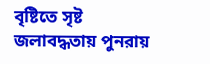বৃষ্টিতে সৃষ্ট জলাবদ্ধতায় পুনরায়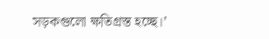সড়কগুলো ক্ষতিগ্রস্ত হচ্ছে।’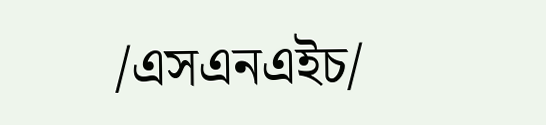/এসএনএইচ/